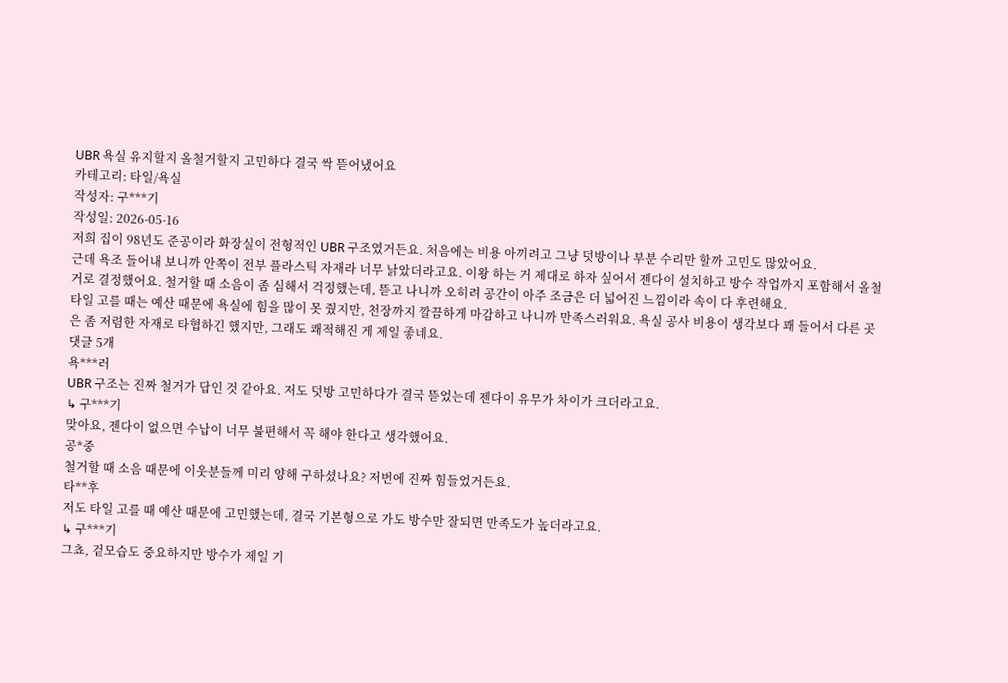UBR 욕실 유지할지 올철거할지 고민하다 결국 싹 뜯어냈어요
카테고리: 타일/욕실
작성자: 구***기
작성일: 2026-05-16
저희 집이 98년도 준공이라 화장실이 전형적인 UBR 구조였거든요. 처음에는 비용 아끼려고 그냥 덧방이나 부분 수리만 할까 고민도 많았어요.
근데 욕조 들어내 보니까 안쪽이 전부 플라스틱 자재라 너무 낡았더라고요. 이왕 하는 거 제대로 하자 싶어서 젠다이 설치하고 방수 작업까지 포함해서 올철거로 결정했어요. 철거할 때 소음이 좀 심해서 걱정했는데, 뜯고 나니까 오히려 공간이 아주 조금은 더 넓어진 느낌이라 속이 다 후련해요.
타일 고를 때는 예산 때문에 욕실에 힘을 많이 못 줬지만, 천장까지 깔끔하게 마감하고 나니까 만족스러워요. 욕실 공사 비용이 생각보다 꽤 들어서 다른 곳은 좀 저렴한 자재로 타협하긴 했지만, 그래도 쾌적해진 게 제일 좋네요.
댓글 5개
욕***러
UBR 구조는 진짜 철거가 답인 것 같아요. 저도 덧방 고민하다가 결국 뜯었는데 젠다이 유무가 차이가 크더라고요.
↳ 구***기
맞아요, 젠다이 없으면 수납이 너무 불편해서 꼭 해야 한다고 생각했어요.
공*중
철거할 때 소음 때문에 이웃분들께 미리 양해 구하셨나요? 저번에 진짜 힘들었거든요.
타**후
저도 타일 고를 때 예산 때문에 고민했는데, 결국 기본형으로 가도 방수만 잘되면 만족도가 높더라고요.
↳ 구***기
그쵸, 겉모습도 중요하지만 방수가 제일 기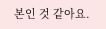본인 것 같아요.